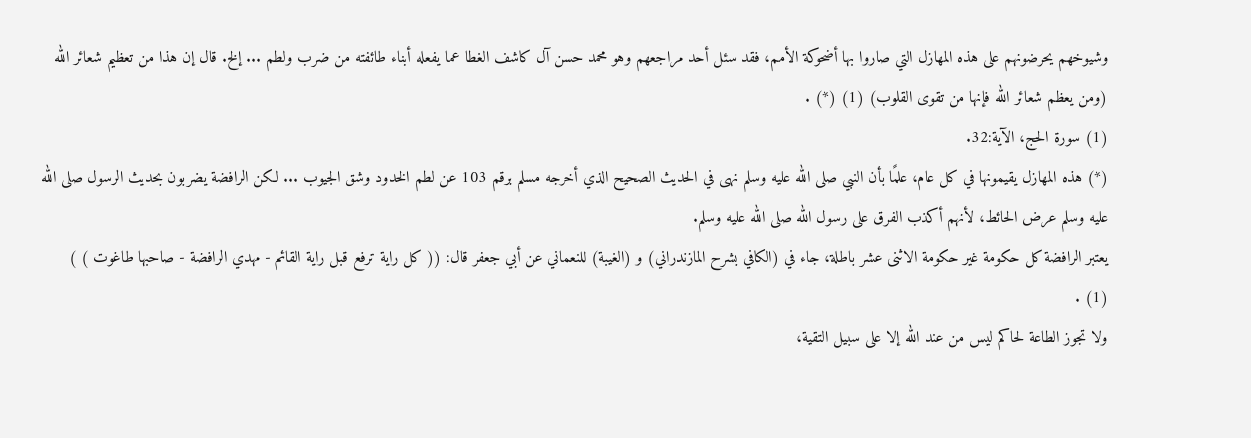وشيوخهم يحرضونهم على هذه المهازل التي صاروا بها أضحوكة الأمم، فقد سئل أحد مراجعهم وهو محمد حسن آل كاشف الغطا عما يفعله أبناء طائفته من ضرب ولطم ... إلخ. قال إن هذا من تعظيم شعائر الله (ومن يعظم شعائر الله فإنها من تقوى القلوب) (1) (*) .
(1) سورة الحج، الآية:32.
(*) هذه المهازل يقيمونها في كل عام، علمًا بأن النبي صلى الله عليه وسلم نهى في الحديث الصحيح الذي أخرجه مسلم برقم 103 عن لطم الخدود وشق الجيوب ... لكن الرافضة يضربون بحديث الرسول صلى الله عليه وسلم عرض الحائط، لأنهم أكذب الفرق على رسول الله صلى الله عليه وسلم.
يعتبر الرافضة كل حكومة غير حكومة الاثنى عشر باطلة، جاء في (الكافي بشرح المازندراني) و (الغيبة) للنعماني عن أبي جعفر قال: (( كل راية ترفع قبل راية القائم - مهدي الرافضة - صاحبها طاغوت ) ) (1) .
ولا تجوز الطاعة لحاكم ليس من عند الله إلا على سبيل التقية،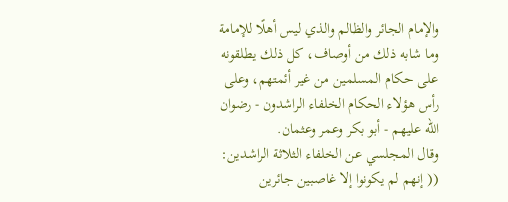والإمام الجائر والظالم والذي ليس أهلًا للإمامة وما شابه ذلك من أوصاف، كل ذلك يطلقونه على حكام المسلمين من غير أئمتهم، وعلى رأس هؤلاء الحكام الخلفاء الراشدون - رضوان الله عليهم - أبو بكر وعمر وعثمان.
وقال المجلسي عن الخلفاء الثلاثة الراشدين: (( إنهم لم يكونوا إلا غاصبين جائرين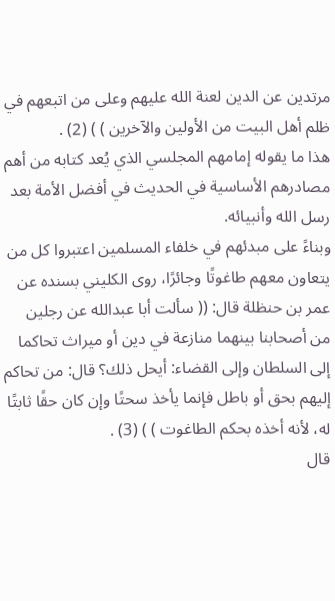مرتدين عن الدين لعنة الله عليهم وعلى من اتبعهم في ظلم أهل البيت من الأولين والآخرين ) ) (2) .
هذا ما يقوله إمامهم المجلسي الذي يُعد كتابه من أهم مصادرهم الأساسية في الحديث في أفضل الأمة بعد رسل الله وأنبيائه.
وبناءً على مبدئهم في خلفاء المسلمين اعتبروا كل من يتعاون معهم طاغوتًا وجائرًا، روى الكليني بسنده عن عمر بن حنظلة قال: (( سألت أبا عبدالله عن رجلين من أصحابنا بينهما منازعة في دين أو ميراث تحاكما إلى السلطان وإلى القضاء: أيحل ذلك؟ قال: من تحاكم إليهم بحق أو باطل فإنما يأخذ سحتًا وإن كان حقًا ثابتًا له، لأنه أخذه بحكم الطاغوت ) ) (3) .
قال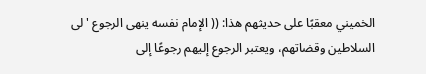الخميني معقبًا على حديثهم هذا: (( الإمام نفسه ينهى الرجوع 'لى السلاطين وقضاتهم، ويعتبر الرجوع إليهم رجوعًا إلى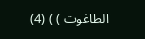الطاغوت ) ) (4)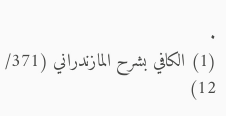.
(1) الكافي بشرح المازندراني (371/ 12)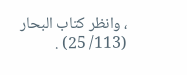، وانظر كتاب البحار (113/ 25) .